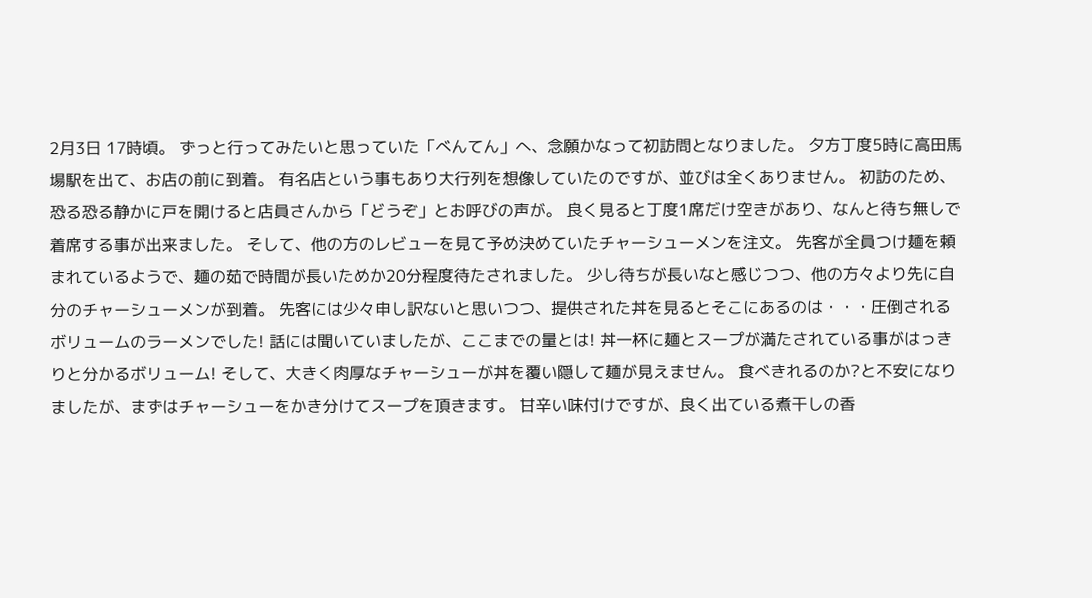2月3日 17時頃。 ずっと行ってみたいと思っていた「べんてん」へ、念願かなって初訪問となりました。 夕方丁度5時に高田馬場駅を出て、お店の前に到着。 有名店という事もあり大行列を想像していたのですが、並びは全くありません。 初訪のため、恐る恐る静かに戸を開けると店員さんから「どうぞ」とお呼びの声が。 良く見ると丁度1席だけ空きがあり、なんと待ち無しで着席する事が出来ました。 そして、他の方のレビューを見て予め決めていたチャーシューメンを注文。 先客が全員つけ麺を頼まれているようで、麺の茹で時間が長いためか20分程度待たされました。 少し待ちが長いなと感じつつ、他の方々より先に自分のチャーシューメンが到着。 先客には少々申し訳ないと思いつつ、提供された丼を見るとそこにあるのは・・・圧倒されるボリュームのラーメンでした! 話には聞いていましたが、ここまでの量とは! 丼一杯に麺とスープが満たされている事がはっきりと分かるボリューム! そして、大きく肉厚なチャーシューが丼を覆い隠して麺が見えません。 食べきれるのか?と不安になりましたが、まずはチャーシューをかき分けてスープを頂きます。 甘辛い味付けですが、良く出ている煮干しの香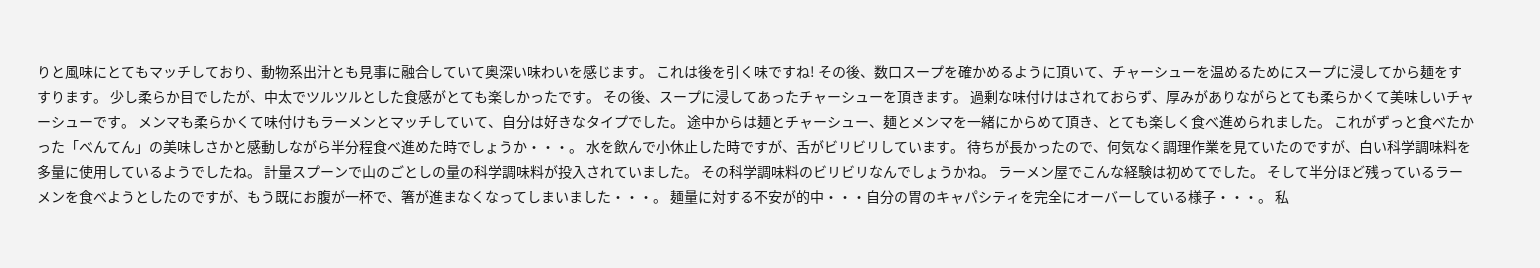りと風味にとてもマッチしており、動物系出汁とも見事に融合していて奥深い味わいを感じます。 これは後を引く味ですね! その後、数口スープを確かめるように頂いて、チャーシューを温めるためにスープに浸してから麺をすすります。 少し柔らか目でしたが、中太でツルツルとした食感がとても楽しかったです。 その後、スープに浸してあったチャーシューを頂きます。 過剰な味付けはされておらず、厚みがありながらとても柔らかくて美味しいチャーシューです。 メンマも柔らかくて味付けもラーメンとマッチしていて、自分は好きなタイプでした。 途中からは麺とチャーシュー、麺とメンマを一緒にからめて頂き、とても楽しく食べ進められました。 これがずっと食べたかった「べんてん」の美味しさかと感動しながら半分程食べ進めた時でしょうか・・・。 水を飲んで小休止した時ですが、舌がビリビリしています。 待ちが長かったので、何気なく調理作業を見ていたのですが、白い科学調味料を多量に使用しているようでしたね。 計量スプーンで山のごとしの量の科学調味料が投入されていました。 その科学調味料のビリビリなんでしょうかね。 ラーメン屋でこんな経験は初めてでした。 そして半分ほど残っているラーメンを食べようとしたのですが、もう既にお腹が一杯で、箸が進まなくなってしまいました・・・。 麺量に対する不安が的中・・・自分の胃のキャパシティを完全にオーバーしている様子・・・。 私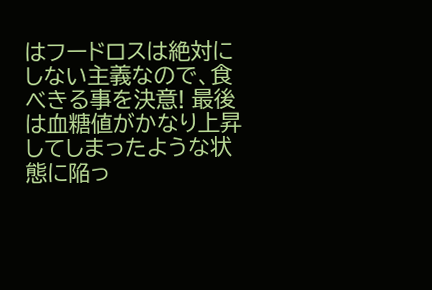はフードロスは絶対にしない主義なので、食べきる事を決意! 最後は血糖値がかなり上昇してしまったような状態に陥っ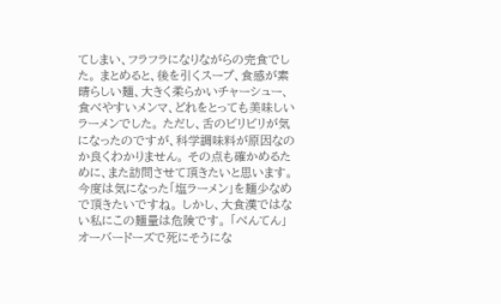てしまい、フラフラになりながらの完食でした。 まとめると、後を引くスープ、食感が素晴らしい麺、大きく柔らかいチャーシュー、食べやすいメンマ、どれをとっても美味しいラーメンでした。 ただし、舌のビリビリが気になったのですが、科学調味料が原因なのか良くわかりません。 その点も確かめるために、また訪問させて頂きたいと思います。 今度は気になった「塩ラーメン」を麺少なめで頂きたいですね。 しかし、大食漢ではない私にこの麺量は危険です。 「べんてん」オーバードーズで死にそうにな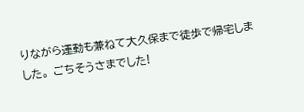りながら運動も兼ねて大久保まで徒歩で帰宅しました。 ごちそうさまでした!